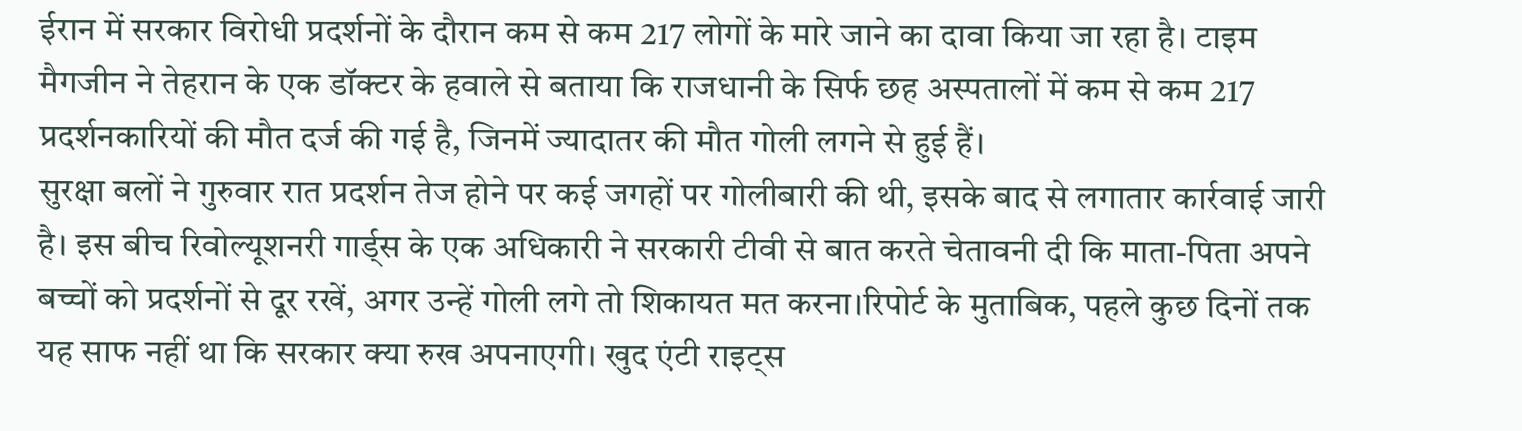ईरान में सरकार विरोधी प्रदर्शनों के दौरान कम से कम 217 लोगों के मारे जाने का दावा किया जा रहा है। टाइम मैगजीन ने तेहरान के एक डॉक्टर के हवाले से बताया कि राजधानी के सिर्फ छह अस्पतालों में कम से कम 217 प्रदर्शनकारियों की मौत दर्ज की गई है, जिनमें ज्यादातर की मौत गोली लगने से हुई हैं।
सुरक्षा बलों ने गुरुवार रात प्रदर्शन तेज होने पर कई जगहों पर गोलीबारी की थी, इसके बाद से लगातार कार्रवाई जारी है। इस बीच रिवोल्यूशनरी गार्ड्स के एक अधिकारी ने सरकारी टीवी से बात करते चेतावनी दी कि माता-पिता अपने बच्चों को प्रदर्शनों से दूर रखें, अगर उन्हें गोली लगे तो शिकायत मत करना।रिपोर्ट के मुताबिक, पहले कुछ दिनों तक यह साफ नहीं था कि सरकार क्या रुख अपनाएगी। खुद एंटी राइट्स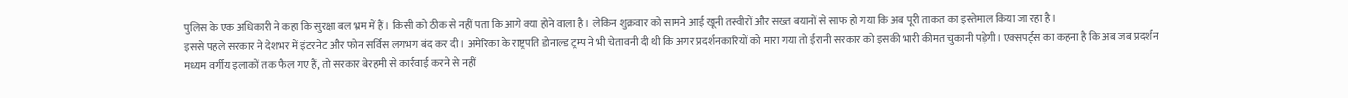पुलिस के एक अधिकारी ने कहा कि सुरक्षा बल भ्रम में हैं। किसी को ठीक से नहीं पता कि आगे क्या होने वाला है। लेकिन शुक्रवार को सामने आई खूनी तस्वीरों और सख्त बयानों से साफ हो गया कि अब पूरी ताकत का इस्तेमाल किया जा रहा है।
इससे पहले सरकार ने देशभर में इंटरनेट और फोन सर्विस लगभग बंद कर दी। अमेरिका के राष्ट्रपति डोनाल्ड ट्रम्प ने भी चेतावनी दी थी कि अगर प्रदर्शनकारियों को मारा गया तो ईरानी सरकार को इसकी भारी कीमत चुकानी पड़ेगी। एक्सपर्ट्स का कहना है कि अब जब प्रदर्शन मध्यम वर्गीय इलाकों तक फैल गए हैं, तो सरकार बेरहमी से कार्रवाई करने से नहीं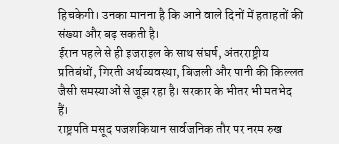हिचकेगी। उनका मानना है कि आने वाले दिनों में हताहतों की संख्या और बढ़ सकती है।
ईरान पहले से ही इजराइल के साथ संघर्ष, अंतरराष्ट्रीय प्रतिबंधों, गिरती अर्थव्यवस्था, बिजली और पानी की किल्लत जैसी समस्याओं से जूझ रहा है। सरकार के भीतर भी मतभेद हैं।
राष्ट्रपति मसूद पजशकियान सार्वजनिक तौर पर नरम रुख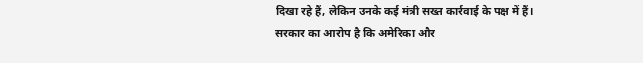दिखा रहे हैं, लेकिन उनके कई मंत्री सख्त कार्रवाई के पक्ष में हैं। सरकार का आरोप है कि अमेरिका और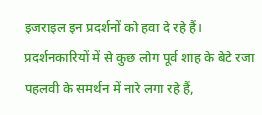इजराइल इन प्रदर्शनों को हवा दे रहे हैं।
प्रदर्शनकारियों में से कुछ लोग पूर्व शाह के बेटे रजा पहलवी के समर्थन में नारे लगा रहे हैं,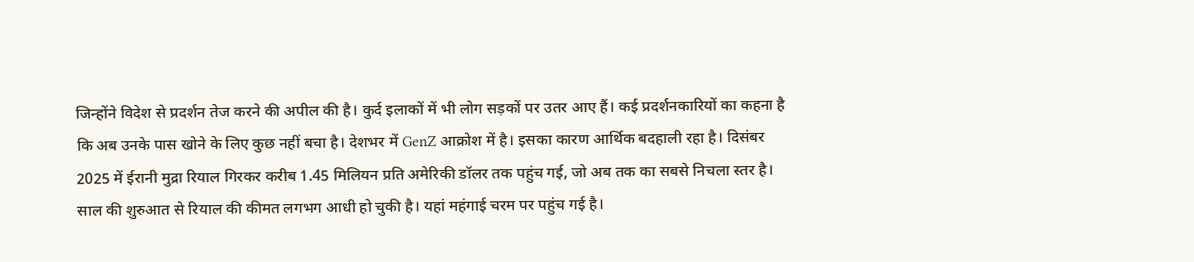जिन्होंने विदेश से प्रदर्शन तेज करने की अपील की है। कुर्द इलाकों में भी लोग सड़कों पर उतर आए हैं। कई प्रदर्शनकारियों का कहना है कि अब उनके पास खोने के लिए कुछ नहीं बचा है। देशभर में GenZ आक्रोश में है। इसका कारण आर्थिक बदहाली रहा है। दिसंबर 2025 में ईरानी मुद्रा रियाल गिरकर करीब 1.45 मिलियन प्रति अमेरिकी डॉलर तक पहुंच गई, जो अब तक का सबसे निचला स्तर है।
साल की शुरुआत से रियाल की कीमत लगभग आधी हो चुकी है। यहां महंगाई चरम पर पहुंच गई है।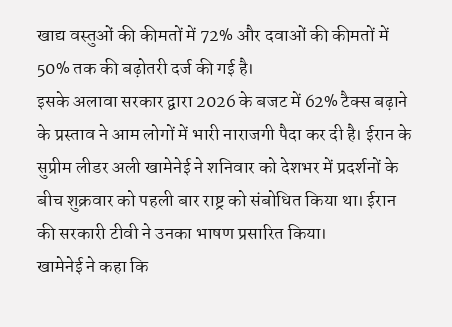खाद्य वस्तुओं की कीमतों में 72% और दवाओं की कीमतों में 50% तक की बढ़ोतरी दर्ज की गई है।
इसके अलावा सरकार द्वारा 2026 के बजट में 62% टैक्स बढ़ाने के प्रस्ताव ने आम लोगों में भारी नाराजगी पैदा कर दी है। ईरान के सुप्रीम लीडर अली खामेनेई ने शनिवार को देशभर में प्रदर्शनों के बीच शुक्रवार को पहली बार राष्ट्र को संबोधित किया था। ईरान की सरकारी टीवी ने उनका भाषण प्रसारित किया।
खामेनेई ने कहा कि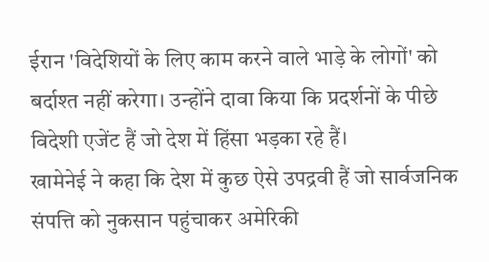ईरान 'विदेशियों के लिए काम करने वाले भाड़े के लोगों' को बर्दाश्त नहीं करेगा। उन्होंने दावा किया कि प्रदर्शनों के पीछे विदेशी एजेंट हैं जो देश में हिंसा भड़का रहे हैं।
खामेनेई ने कहा कि देश में कुछ ऐसे उपद्रवी हैं जो सार्वजनिक संपत्ति को नुकसान पहुंचाकर अमेरिकी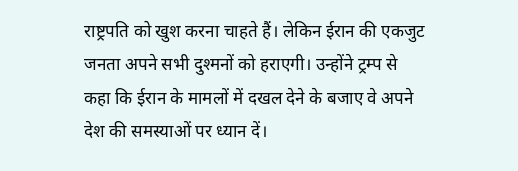राष्ट्रपति को खुश करना चाहते हैं। लेकिन ईरान की एकजुट जनता अपने सभी दुश्मनों को हराएगी। उन्होंने ट्रम्प से कहा कि ईरान के मामलों में दखल देने के बजाए वे अपने देश की समस्याओं पर ध्यान दें।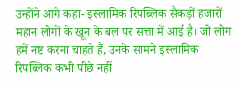उन्होंने आगे कहा- इस्लामिक रिपब्लिक सैकड़ों हजारों महान लोगों के खून के बल पर सत्ता में आई है। जो लोग हमें नष्ट करना चाहते हैं, उनके सामने इस्लामिक रिपब्लिक कभी पीछे नहीं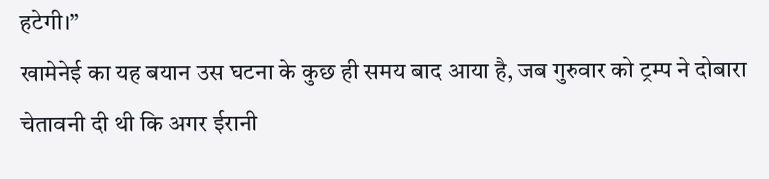हटेगी।”
खामेनेई का यह बयान उस घटना के कुछ ही समय बाद आया है, जब गुरुवार को ट्रम्प ने दोबारा चेतावनी दी थी कि अगर ईरानी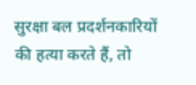सुरक्षा बल प्रदर्शनकारियों की हत्या करते हैं, तो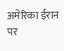अमेरिका ईरान पर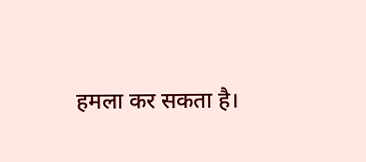हमला कर सकता है।